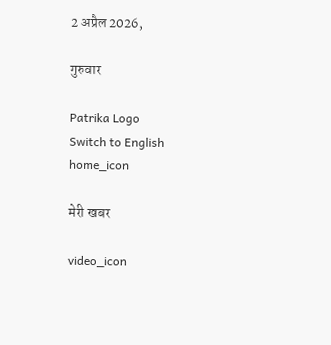2 अप्रैल 2026,

गुरुवार

Patrika Logo
Switch to English
home_icon

मेरी खबर

video_icon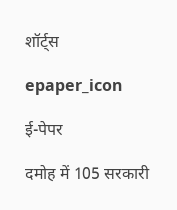शॉर्ट्स

epaper_icon

ई-पेपर

दमोह में 105 सरकारी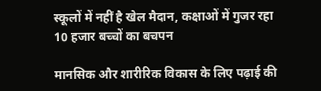स्कूलों में नहीं है खेल मैदान, कक्षाओं में गुजर रहा 10 हजार बच्चों का बचपन

मानसिक और शारीरिक विकास के लिए पढ़ाई की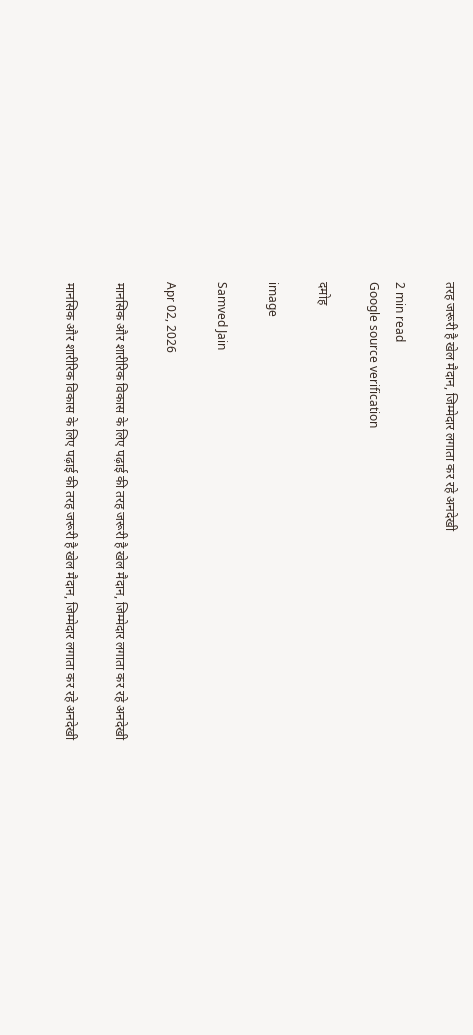तरह जरूरी है खेल मैदान, जिम्मेदार लगाता कर रहे अनदेखी

2 min read
Google source verification

दमोह

image

Samved Jain

Apr 02, 2026

मानसिक और शारीरिक विकास के लिए पढ़ाई की तरह जरूरी है खेल मैदान, जिम्मेदार लगाता कर रहे अनदेखी

मानसिक और शारीरिक विकास के लिए पढ़ाई की तरह जरूरी है खेल मैदान, जिम्मेदार लगाता कर रहे अनदेखी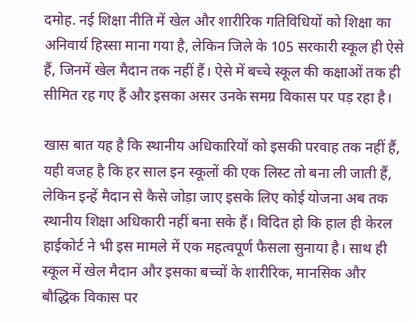दमोह. नई शिक्षा नीति में खेल और शारीरिक गतिविधियों को शिक्षा का अनिवार्य हिस्सा माना गया है, लेकिन जिले के 105 सरकारी स्कूल ही ऐसे हैं, जिनमें खेल मैदान तक नहीं हैं। ऐसे में बच्चे स्कूल की कक्षाओं तक ही सीमित रह गए हैं और इसका असर उनके समग्र विकास पर पड़ रहा है।

खास बात यह है कि स्थानीय अधिकारियों को इसकी परवाह तक नहीं हैं, यही वजह है कि हर साल इन स्कूलों की एक लिस्ट तो बना ली जाती हैं, लेकिन इन्हें मैदान से कैसे जोड़ा जाए इसके लिए कोई योजना अब तक स्थानीय शिक्षा अधिकारी नहीं बना सके हैं। विदित हो कि हाल ही केरल हाईकोर्ट ने भी इस मामले में एक महत्वपूर्ण फैसला सुनाया है। साथ ही स्कूल में खेल मैदान और इसका बच्चों के शारीरिक, मानसिक और बौद्धिक विकास पर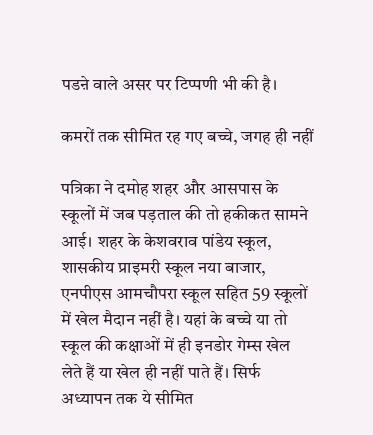पडऩे वाले असर पर टिप्पणी भी की है।

कमरों तक सीमित रह गए बच्चे, जगह ही नहीं

पत्रिका ने दमोह शहर और आसपास के स्कूलों में जब पड़ताल की तो हकीकत सामने आई। शहर के केशवराव पांडेय स्कूल, शासकीय प्राइमरी स्कूल नया बाजार, एनपीएस आमचौपरा स्कूल सहित 59 स्कूलों में खेल मैदान नहीं है। यहां के बच्चे या तो स्कूल की कक्षाओं में ही इनडोर गेम्स खेल लेते हैं या खेल ही नहीं पाते हैं। सिर्फ अध्यापन तक ये सीमित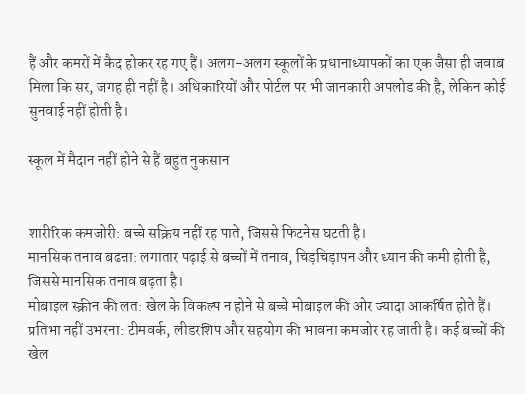हैं और कमरों में कैद होकर रह गए हैं। अलग-अलग स्कूलों के प्रधानाध्यापकों का एक जैसा ही जवाब मिला कि सर, जगह ही नहीं है। अधिकारियों और पोर्टल पर भी जानकारी अपलोड की है, लेकिन कोई सुनवाई नहीं होती है।

स्कूल में मैदान नहीं होने से हैं बहुत नुकसान


शारीरिक कमजोरी: बच्चे सक्रिय नहीं रह पाते, जिससे फिटनेस घटती है।
मानसिक तनाव बढऩा: लगातार पढ़ाई से बच्चों में तनाव, चिड़चिड़ापन और ध्यान की कमी होती है, जिससे मानसिक तनाव बढ़ता है।
मोबाइल स्क्रीन की लत: खेल के विकल्प न होने से बच्चे मोबाइल की ओर ज्यादा आकर्षित होते हैं।
प्रतिभा नहीं उभरना: टीमवर्क, लीडरशिप और सहयोग की भावना कमजोर रह जाती है। कई बच्चों की खेल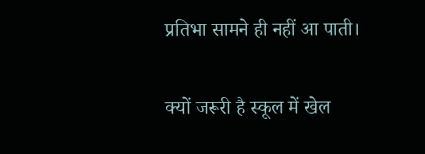प्रतिभा सामने ही नहीं आ पाती।

क्यों जरूरी है स्कूल में खेल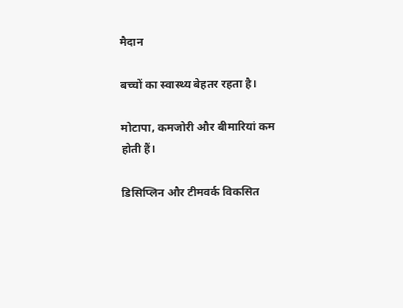मैदान

बच्चों का स्वास्थ्य बेहतर रहता है।

मोटापा, कमजोरी और बीमारियां कम होती हैं।

डिसिप्लिन और टीमवर्क विकसित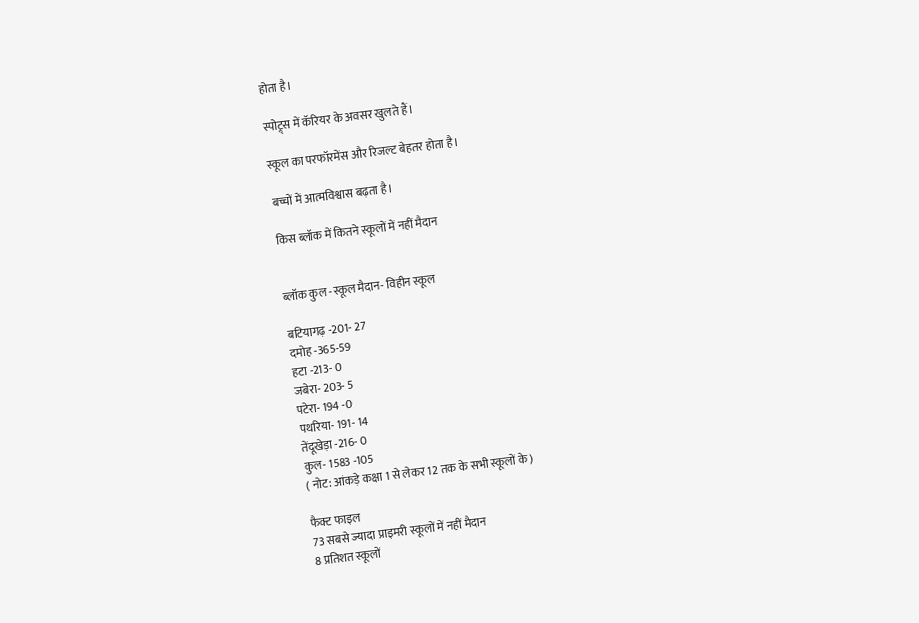होता है।

स्पोट्र्स में कॅरियर के अवसर खुलते हैं।

स्कूल का परफॉरमेंस और रिजल्ट बेहतर होता है।

बच्चों में आत्मविश्वास बढ़ता है।

किस ब्लॉक में कितने स्कूलों में नहीं मैदान


ब्लॉक कुल -स्कूल मैदान- विहीन स्कूल

बटियागढ़ -201- 27
दमोह -365-59
हटा -213- 0
जबेरा- 203- 5
पटेरा- 194 -0
पथरिया- 191- 14
तेंदूखेड़ा -216- 0
कुल- 1583 -105
( नोट: आंकड़े कक्षा 1 से लेकर 12 तक के सभी स्कूलों के)

फैक्ट फाइल
73 सबसे ज्यादा प्राइमरी स्कूलों में नहीं मैदान
8 प्रतिशत स्कूलों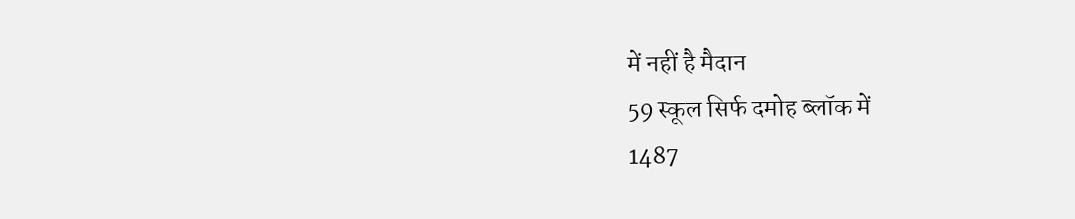में नहीं है मैदान
59 स्कूल सिर्फ दमोह ब्लॉक में
1487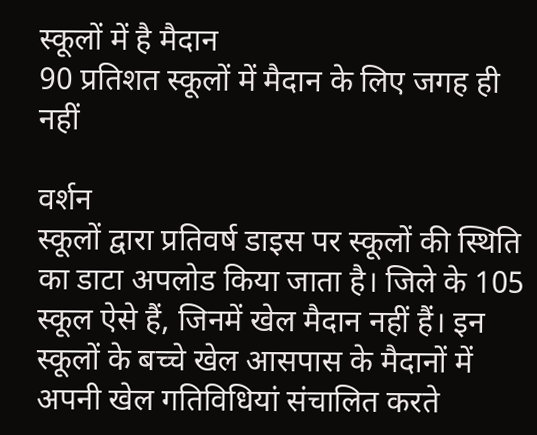स्कूलों में है मैदान
90 प्रतिशत स्कूलों में मैदान के लिए जगह ही नहीं

वर्शन
स्कूलों द्वारा प्रतिवर्ष डाइस पर स्कूलों की स्थिति का डाटा अपलोड किया जाता है। जिले के 105 स्कूल ऐसे हैं, जिनमें खेल मैदान नहीं हैं। इन स्कूलों के बच्चे खेल आसपास के मैदानों में अपनी खेल गतिविधियां संचालित करते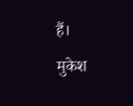हैं।
मुकेश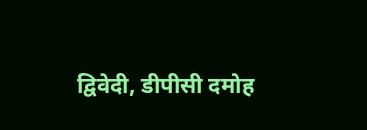द्विवेदी, डीपीसी दमोह